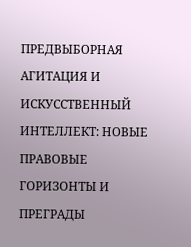ПРЕДВЫБОРНАЯ АГИТАЦИЯ И ИСКУССТВЕННЫЙ ИНТЕЛЛЕКТ: НОВЫЕ ПРАВОВЫЕ ГОРИЗОНТЫ И ПРЕГРАДЫ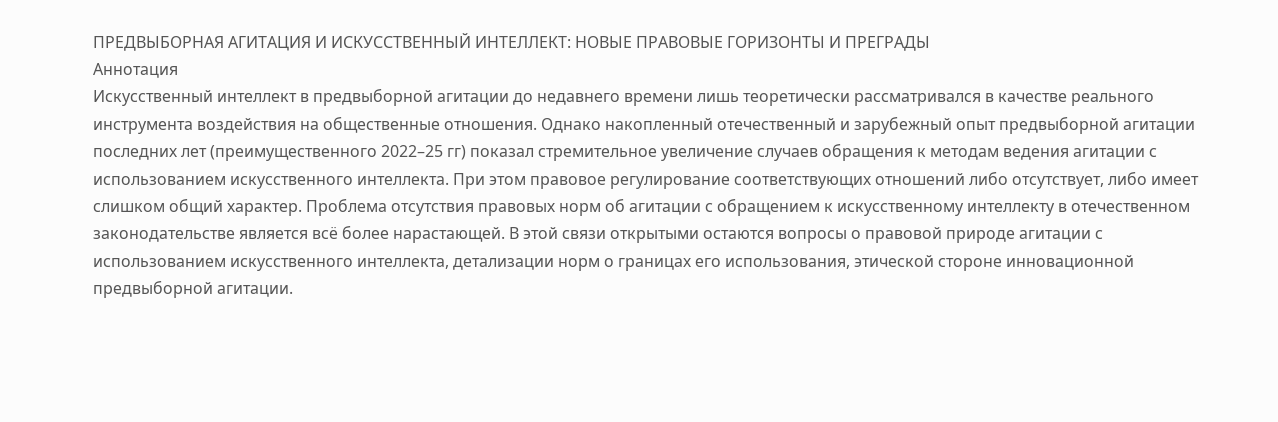ПРЕДВЫБОРНАЯ АГИТАЦИЯ И ИСКУССТВЕННЫЙ ИНТЕЛЛЕКТ: НОВЫЕ ПРАВОВЫЕ ГОРИЗОНТЫ И ПРЕГРАДЫ
Аннотация
Искусственный интеллект в предвыборной агитации до недавнего времени лишь теоретически рассматривался в качестве реального инструмента воздействия на общественные отношения. Однако накопленный отечественный и зарубежный опыт предвыборной агитации последних лет (преимущественного 2022–25 гг) показал стремительное увеличение случаев обращения к методам ведения агитации с использованием искусственного интеллекта. При этом правовое регулирование соответствующих отношений либо отсутствует, либо имеет слишком общий характер. Проблема отсутствия правовых норм об агитации с обращением к искусственному интеллекту в отечественном законодательстве является всё более нарастающей. В этой связи открытыми остаются вопросы о правовой природе агитации с использованием искусственного интеллекта, детализации норм о границах его использования, этической стороне инновационной предвыборной агитации.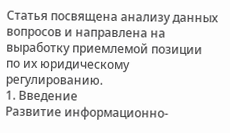Статья посвящена анализу данных вопросов и направлена на выработку приемлемой позиции по их юридическому регулированию.
1. Введение
Развитие информационно-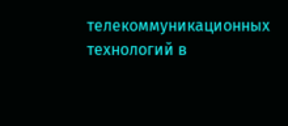телекоммуникационных технологий в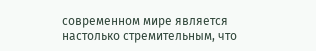современном мире является настолько стремительным, что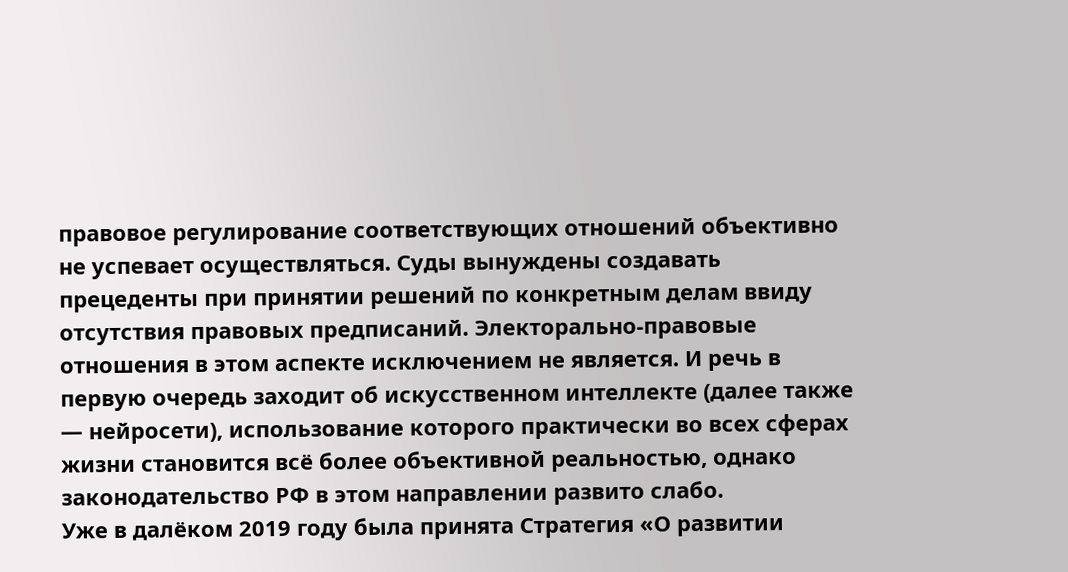правовое регулирование соответствующих отношений объективно не успевает осуществляться. Суды вынуждены создавать прецеденты при принятии решений по конкретным делам ввиду отсутствия правовых предписаний. Электорально-правовые отношения в этом аспекте исключением не является. И речь в первую очередь заходит об искусственном интеллекте (далее также — нейросети), использование которого практически во всех сферах жизни становится всё более объективной реальностью, однако законодательство РФ в этом направлении развито слабо.
Уже в далёком 2019 году была принята Стратегия «О развитии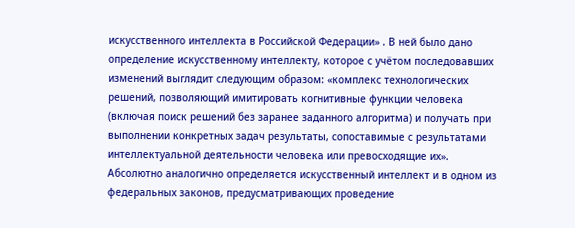искусственного интеллекта в Российской Федерации» . В ней было дано определение искусственному интеллекту, которое с учётом последовавших изменений выглядит следующим образом: «комплекс технологических решений, позволяющий имитировать когнитивные функции человека (включая поиск решений без заранее заданного алгоритма) и получать при выполнении конкретных задач результаты, сопоставимые с результатами интеллектуальной деятельности человека или превосходящие их». Абсолютно аналогично определяется искусственный интеллект и в одном из федеральных законов, предусматривающих проведение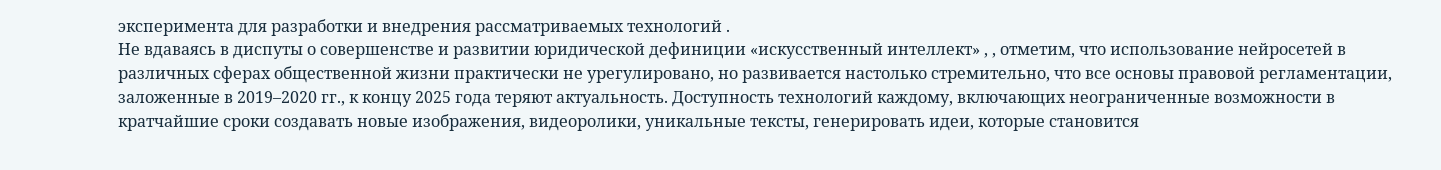эксперимента для разработки и внедрения рассматриваемых технологий .
Не вдаваясь в диспуты о совершенстве и развитии юридической дефиниции «искусственный интеллект» , , отметим, что использование нейросетей в различных сферах общественной жизни практически не урегулировано, но развивается настолько стремительно, что все основы правовой регламентации, заложенные в 2019–2020 гг., к концу 2025 года теряют актуальность. Доступность технологий каждому, включающих неограниченные возможности в кратчайшие сроки создавать новые изображения, видеоролики, уникальные тексты, генерировать идеи, которые становится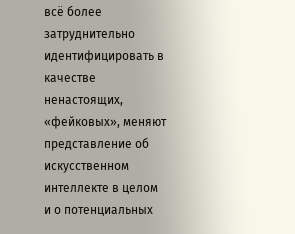всё более затруднительно идентифицировать в качестве ненастоящих, «фейковых», меняют представление об искусственном интеллекте в целом и о потенциальных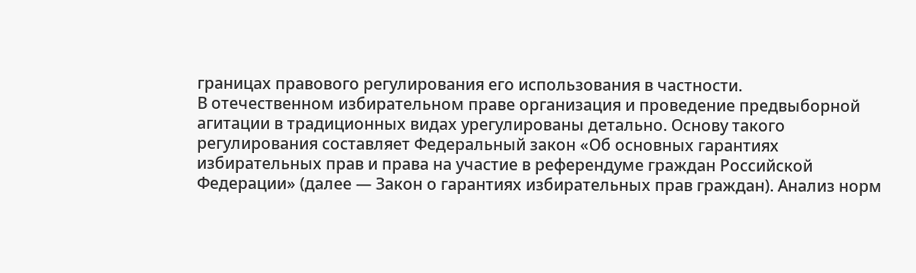границах правового регулирования его использования в частности.
В отечественном избирательном праве организация и проведение предвыборной агитации в традиционных видах урегулированы детально. Основу такого регулирования составляет Федеральный закон «Об основных гарантиях избирательных прав и права на участие в референдуме граждан Российской Федерации» (далее — Закон о гарантиях избирательных прав граждан). Анализ норм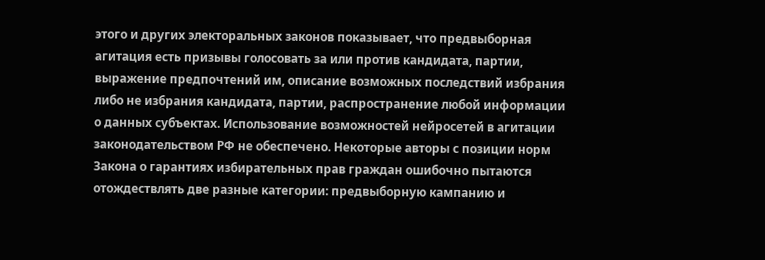этого и других электоральных законов показывает, что предвыборная агитация есть призывы голосовать за или против кандидата, партии, выражение предпочтений им, описание возможных последствий избрания либо не избрания кандидата, партии, распространение любой информации о данных субъектах. Использование возможностей нейросетей в агитации законодательством РФ не обеспечено. Некоторые авторы с позиции норм Закона о гарантиях избирательных прав граждан ошибочно пытаются отождествлять две разные категории: предвыборную кампанию и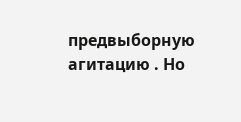предвыборную агитацию . Но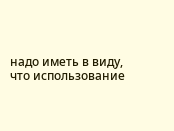надо иметь в виду, что использование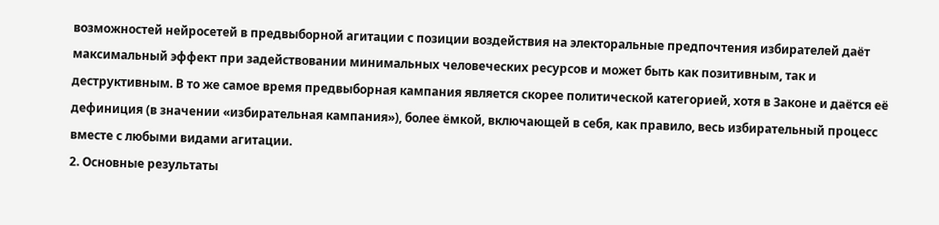возможностей нейросетей в предвыборной агитации с позиции воздействия на электоральные предпочтения избирателей даёт максимальный эффект при задействовании минимальных человеческих ресурсов и может быть как позитивным, так и деструктивным. В то же самое время предвыборная кампания является скорее политической категорией, хотя в Законе и даётся её дефиниция (в значении «избирательная кампания»), более ёмкой, включающей в себя, как правило, весь избирательный процесс вместе с любыми видами агитации.
2. Основные результаты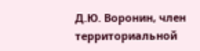Д.Ю. Воронин, член территориальной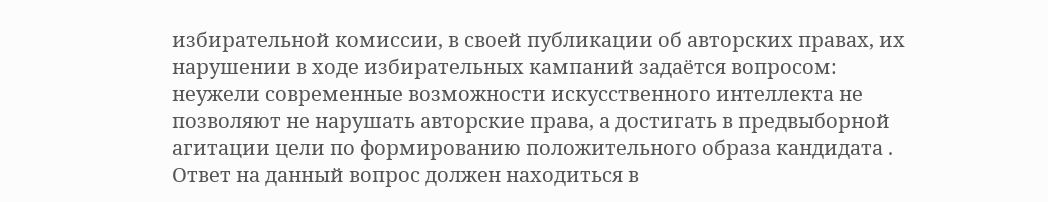избирательной комиссии, в своей публикации об авторских правах, их нарушении в ходе избирательных кампаний задаётся вопросом: неужели современные возможности искусственного интеллекта не позволяют не нарушать авторские права, а достигать в предвыборной агитации цели по формированию положительного образа кандидата . Ответ на данный вопрос должен находиться в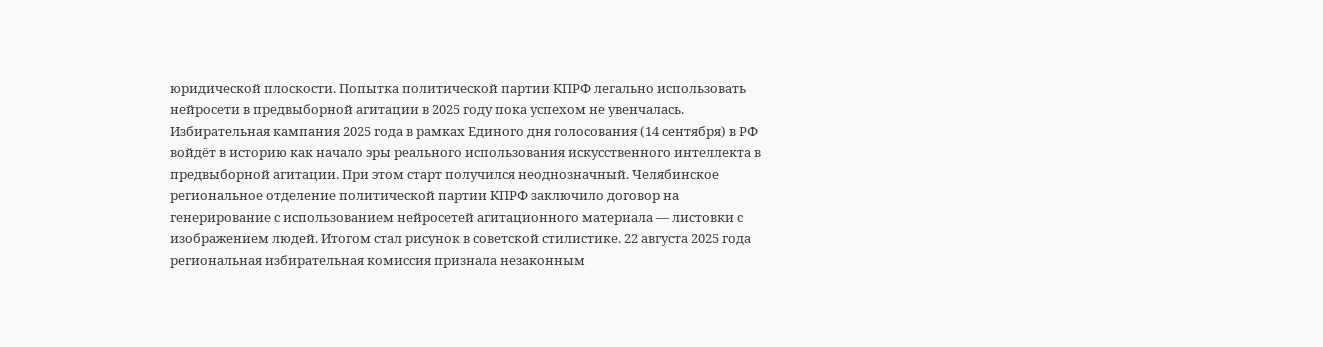юридической плоскости. Попытка политической партии КПРФ легально использовать нейросети в предвыборной агитации в 2025 году пока успехом не увенчалась.
Избирательная кампания 2025 года в рамках Единого дня голосования (14 сентября) в РФ войдёт в историю как начало эры реального использования искусственного интеллекта в предвыборной агитации. При этом старт получился неоднозначный. Челябинское региональное отделение политической партии КПРФ заключило договор на генерирование с использованием нейросетей агитационного материала — листовки с изображением людей. Итогом стал рисунок в советской стилистике. 22 августа 2025 года региональная избирательная комиссия признала незаконным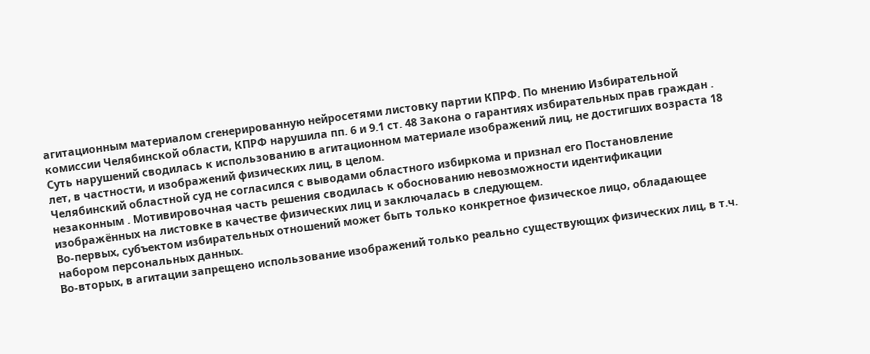агитационным материалом сгенерированную нейросетями листовку партии КПРФ. По мнению Избирательной комиссии Челябинской области, КПРФ нарушила пп. 6 и 9.1 ст. 48 Закона о гарантиях избирательных прав граждан . Суть нарушений сводилась к использованию в агитационном материале изображений лиц, не достигших возраста 18 лет, в частности, и изображений физических лиц, в целом.
Челябинский областной суд не согласился с выводами областного избиркома и признал его Постановление незаконным . Мотивировочная часть решения сводилась к обоснованию невозможности идентификации изображённых на листовке в качестве физических лиц и заключалась в следующем.
Во-первых, субъектом избирательных отношений может быть только конкретное физическое лицо, обладающее набором персональных данных.
Во-вторых, в агитации запрещено использование изображений только реально существующих физических лиц, в т.ч.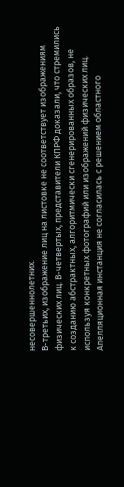несовершеннолетних.
В-третьих, изображение лиц на листовке не соответствует изображениям физических лиц. В-четвертых, представители КПРФ доказали, что стремились к созданию абстрактных, алгоритмически сгенерированных образов, не используя конкретных фотографий или изображений физических лиц.
Апелляционная инстанция не согласилась с решением областного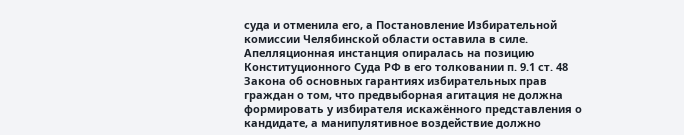суда и отменила его, а Постановление Избирательной комиссии Челябинской области оставила в силе. Апелляционная инстанция опиралась на позицию Конституционного Суда РФ в его толковании п. 9.1 ст. 48 Закона об основных гарантиях избирательных прав граждан о том, что предвыборная агитация не должна формировать у избирателя искажённого представления о кандидате, а манипулятивное воздействие должно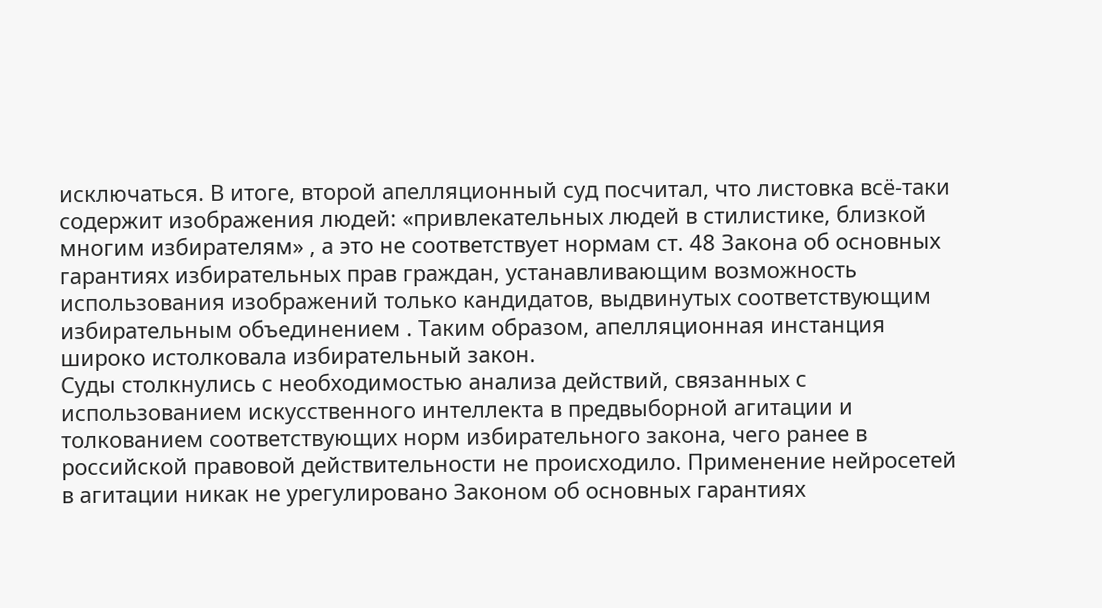исключаться. В итоге, второй апелляционный суд посчитал, что листовка всё-таки содержит изображения людей: «привлекательных людей в стилистике, близкой многим избирателям» , а это не соответствует нормам ст. 48 Закона об основных гарантиях избирательных прав граждан, устанавливающим возможность использования изображений только кандидатов, выдвинутых соответствующим избирательным объединением . Таким образом, апелляционная инстанция широко истолковала избирательный закон.
Суды столкнулись с необходимостью анализа действий, связанных с использованием искусственного интеллекта в предвыборной агитации и толкованием соответствующих норм избирательного закона, чего ранее в российской правовой действительности не происходило. Применение нейросетей в агитации никак не урегулировано Законом об основных гарантиях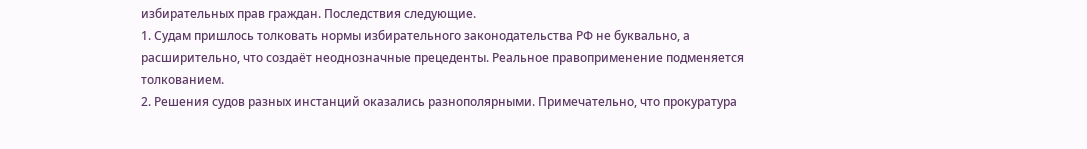избирательных прав граждан. Последствия следующие.
1. Судам пришлось толковать нормы избирательного законодательства РФ не буквально, а расширительно, что создаёт неоднозначные прецеденты. Реальное правоприменение подменяется толкованием.
2. Решения судов разных инстанций оказались разнополярными. Примечательно, что прокуратура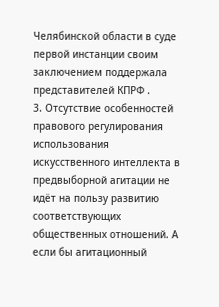Челябинской области в суде первой инстанции своим заключением поддержала представителей КПРФ .
3. Отсутствие особенностей правового регулирования использования искусственного интеллекта в предвыборной агитации не идёт на пользу развитию соответствующих общественных отношений. А если бы агитационный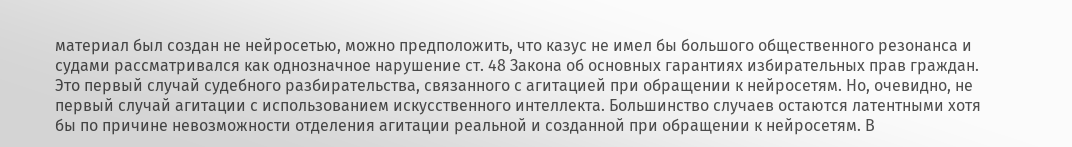материал был создан не нейросетью, можно предположить, что казус не имел бы большого общественного резонанса и судами рассматривался как однозначное нарушение ст. 48 Закона об основных гарантиях избирательных прав граждан.
Это первый случай судебного разбирательства, связанного с агитацией при обращении к нейросетям. Но, очевидно, не первый случай агитации с использованием искусственного интеллекта. Большинство случаев остаются латентными хотя бы по причине невозможности отделения агитации реальной и созданной при обращении к нейросетям. В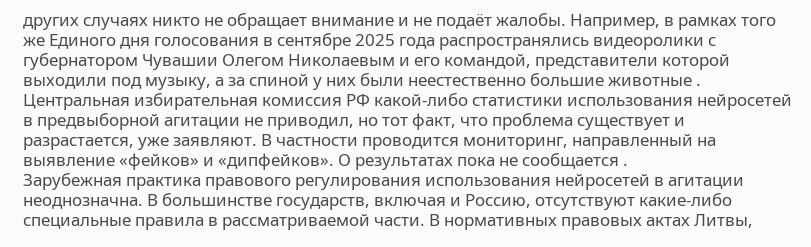других случаях никто не обращает внимание и не подаёт жалобы. Например, в рамках того же Единого дня голосования в сентябре 2025 года распространялись видеоролики с губернатором Чувашии Олегом Николаевым и его командой, представители которой выходили под музыку, а за спиной у них были неестественно большие животные . Центральная избирательная комиссия РФ какой-либо статистики использования нейросетей в предвыборной агитации не приводил, но тот факт, что проблема существует и разрастается, уже заявляют. В частности проводится мониторинг, направленный на выявление «фейков» и «дипфейков». О результатах пока не сообщается .
Зарубежная практика правового регулирования использования нейросетей в агитации неоднозначна. В большинстве государств, включая и Россию, отсутствуют какие-либо специальные правила в рассматриваемой части. В нормативных правовых актах Литвы,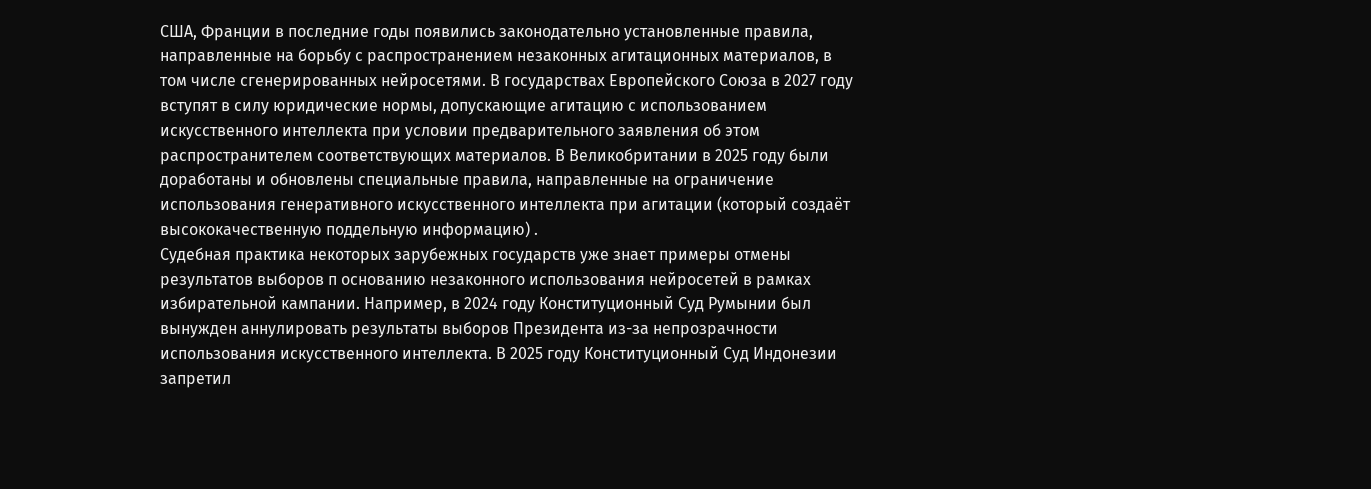США, Франции в последние годы появились законодательно установленные правила, направленные на борьбу с распространением незаконных агитационных материалов, в том числе сгенерированных нейросетями. В государствах Европейского Союза в 2027 году вступят в силу юридические нормы, допускающие агитацию с использованием искусственного интеллекта при условии предварительного заявления об этом распространителем соответствующих материалов. В Великобритании в 2025 году были доработаны и обновлены специальные правила, направленные на ограничение использования генеративного искусственного интеллекта при агитации (который создаёт высококачественную поддельную информацию) .
Судебная практика некоторых зарубежных государств уже знает примеры отмены результатов выборов п основанию незаконного использования нейросетей в рамках избирательной кампании. Например, в 2024 году Конституционный Суд Румынии был вынужден аннулировать результаты выборов Президента из-за непрозрачности использования искусственного интеллекта. В 2025 году Конституционный Суд Индонезии запретил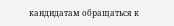кандидатам обращаться к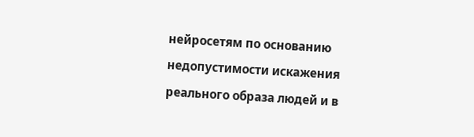нейросетям по основанию недопустимости искажения реального образа людей и в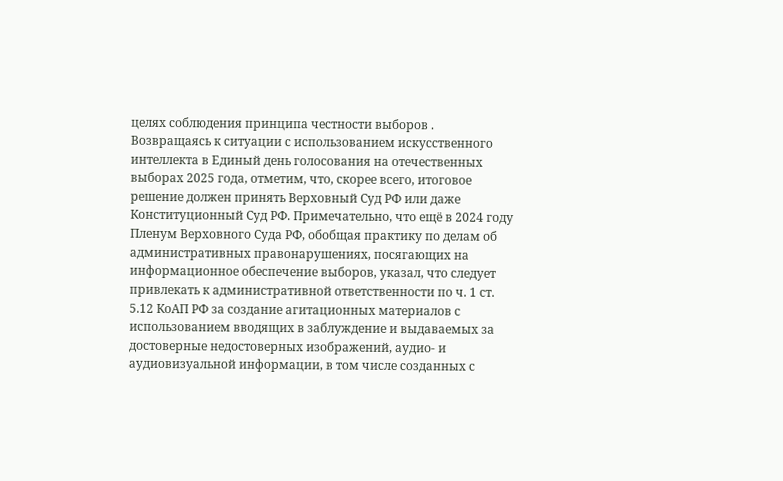целях соблюдения принципа честности выборов .
Возвращаясь к ситуации с использованием искусственного интеллекта в Единый день голосования на отечественных выборах 2025 года, отметим, что, скорее всего, итоговое решение должен принять Верховный Суд РФ или даже Конституционный Суд РФ. Примечательно, что ещё в 2024 году Пленум Верховного Суда РФ, обобщая практику по делам об административных правонарушениях, посягающих на информационное обеспечение выборов, указал, что следует привлекать к административной ответственности по ч. 1 ст. 5.12 КоАП РФ за создание агитационных материалов с использованием вводящих в заблуждение и выдаваемых за достоверные недостоверных изображений, аудио- и аудиовизуальной информации, в том числе созданных с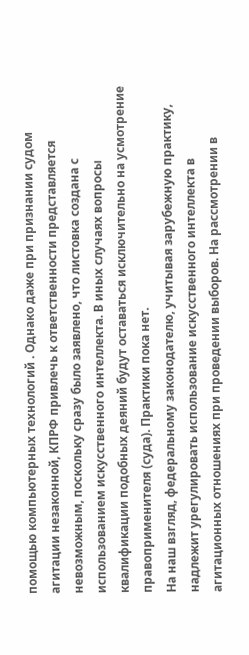помощью компьютерных технологий . Однако даже при признании судом агитации незаконной, КПРФ привлечь к ответственности представляется невозможным, поскольку сразу было заявлено, что листовка создана с использованием искусственного интеллекта. В иных случаях вопросы квалификации подобных деяний будут оставаться исключительно на усмотрение правоприменителя (суда). Практики пока нет.
На наш взгляд, федеральному законодателю, учитывая зарубежную практику, надлежит урегулировать использование искусственного интеллекта в агитационных отношениях при проведении выборов. На рассмотрении в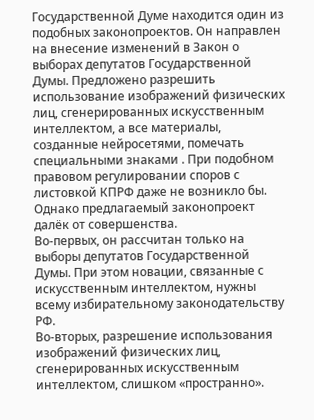Государственной Думе находится один из подобных законопроектов. Он направлен на внесение изменений в Закон о выборах депутатов Государственной Думы. Предложено разрешить использование изображений физических лиц, сгенерированных искусственным интеллектом, а все материалы, созданные нейросетями, помечать специальными знаками . При подобном правовом регулировании споров с листовкой КПРФ даже не возникло бы. Однако предлагаемый законопроект далёк от совершенства.
Во-первых, он рассчитан только на выборы депутатов Государственной Думы. При этом новации, связанные с искусственным интеллектом, нужны всему избирательному законодательству РФ.
Во-вторых, разрешение использования изображений физических лиц, сгенерированных искусственным интеллектом, слишком «пространно».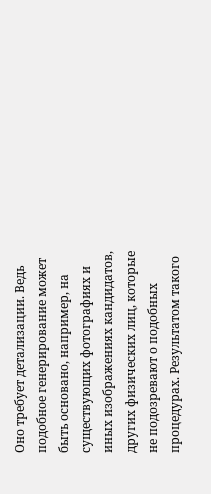Оно требует детализации. Ведь подобное генерирование может быть основано, например, на существующих фотографиях и иных изображениях кандидатов, других физических лиц, которые не подозревают о подобных процедурах. Результатом такого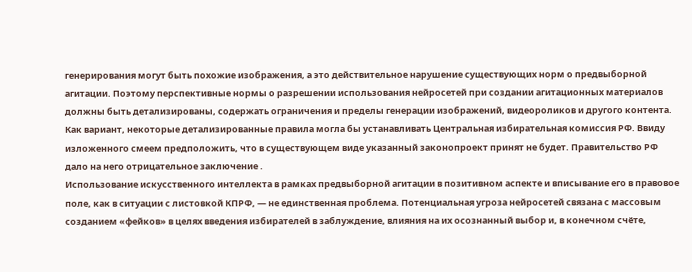генерирования могут быть похожие изображения, а это действительное нарушение существующих норм о предвыборной агитации. Поэтому перспективные нормы о разрешении использования нейросетей при создании агитационных материалов должны быть детализированы, содержать ограничения и пределы генерации изображений, видеороликов и другого контента. Как вариант, некоторые детализированные правила могла бы устанавливать Центральная избирательная комиссия РФ. Ввиду изложенного смеем предположить, что в существующем виде указанный законопроект принят не будет. Правительство РФ дало на него отрицательное заключение .
Использование искусственного интеллекта в рамках предвыборной агитации в позитивном аспекте и вписывание его в правовое поле, как в ситуации с листовкой КПРФ, — не единственная проблема. Потенциальная угроза нейросетей связана с массовым созданием «фейков» в целях введения избирателей в заблуждение, влияния на их осознанный выбор и, в конечном счёте,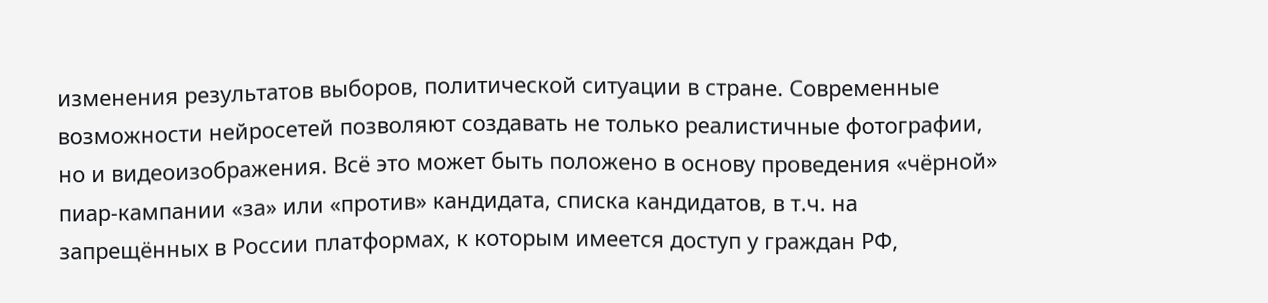изменения результатов выборов, политической ситуации в стране. Современные возможности нейросетей позволяют создавать не только реалистичные фотографии, но и видеоизображения. Всё это может быть положено в основу проведения «чёрной» пиар-кампании «за» или «против» кандидата, списка кандидатов, в т.ч. на запрещённых в России платформах, к которым имеется доступ у граждан РФ,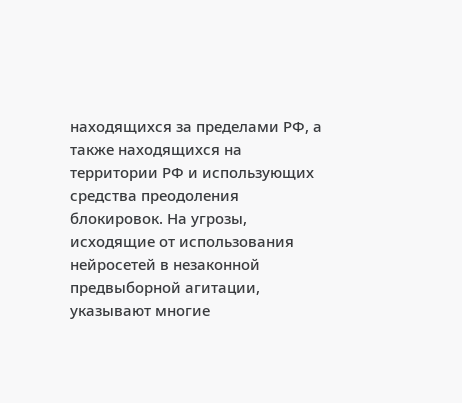находящихся за пределами РФ, а также находящихся на территории РФ и использующих средства преодоления блокировок. На угрозы, исходящие от использования нейросетей в незаконной предвыборной агитации, указывают многие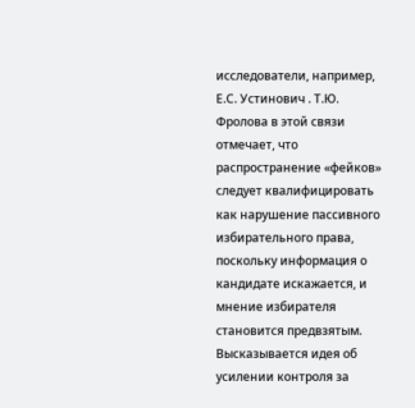исследователи, например, Е.С. Устинович . Т.Ю. Фролова в этой связи отмечает, что распространение «фейков» следует квалифицировать как нарушение пассивного избирательного права, поскольку информация о кандидате искажается, и мнение избирателя становится предвзятым. Высказывается идея об усилении контроля за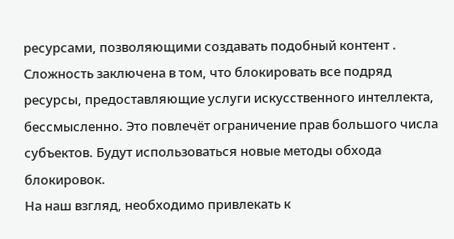ресурсами, позволяющими создавать подобный контент . Сложность заключена в том, что блокировать все подряд ресурсы, предоставляющие услуги искусственного интеллекта, бессмысленно. Это повлечёт ограничение прав большого числа субъектов. Будут использоваться новые методы обхода блокировок.
На наш взгляд, необходимо привлекать к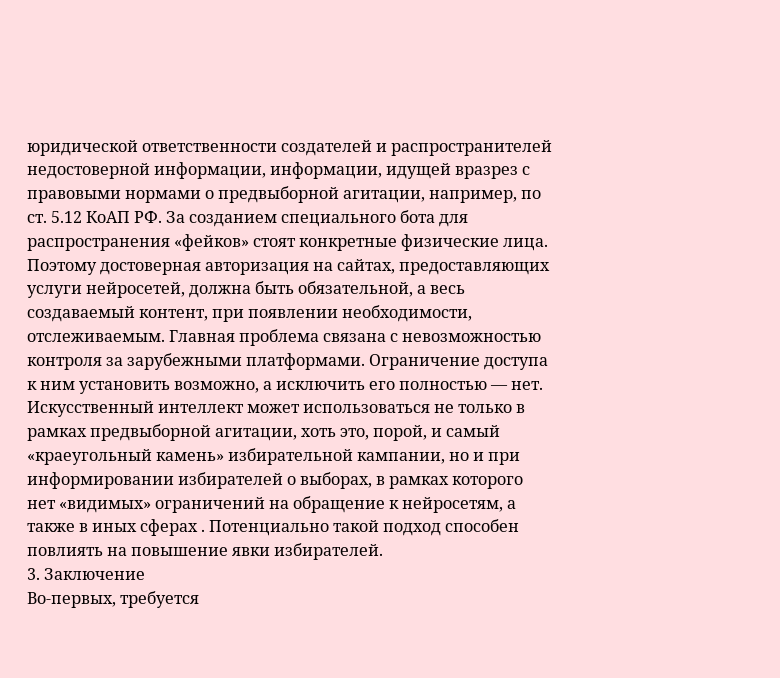юридической ответственности создателей и распространителей недостоверной информации, информации, идущей вразрез с правовыми нормами о предвыборной агитации, например, по ст. 5.12 КоАП РФ. За созданием специального бота для распространения «фейков» стоят конкретные физические лица. Поэтому достоверная авторизация на сайтах, предоставляющих услуги нейросетей, должна быть обязательной, а весь создаваемый контент, при появлении необходимости, отслеживаемым. Главная проблема связана с невозможностью контроля за зарубежными платформами. Ограничение доступа к ним установить возможно, а исключить его полностью — нет.
Искусственный интеллект может использоваться не только в рамках предвыборной агитации, хоть это, порой, и самый «краеугольный камень» избирательной кампании, но и при информировании избирателей о выборах, в рамках которого нет «видимых» ограничений на обращение к нейросетям, а также в иных сферах . Потенциально такой подход способен повлиять на повышение явки избирателей.
3. Заключение
Во-первых, требуется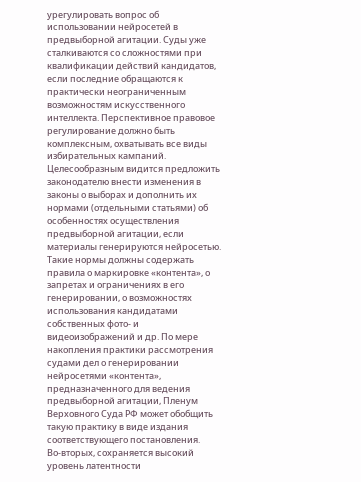урегулировать вопрос об использовании нейросетей в предвыборной агитации. Суды уже сталкиваются со сложностями при квалификации действий кандидатов, если последние обращаются к практически неограниченным возможностям искусственного интеллекта. Перспективное правовое регулирование должно быть комплексным, охватывать все виды избирательных кампаний. Целесообразным видится предложить законодателю внести изменения в законы о выборах и дополнить их нормами (отдельными статьями) об особенностях осуществления предвыборной агитации, если материалы генерируются нейросетью. Такие нормы должны содержать правила о маркировке «контента», о запретах и ограничениях в его генерировании, о возможностях использования кандидатами собственных фото- и видеоизображений и др. По мере накопления практики рассмотрения судами дел о генерировании нейросетями «контента», предназначенного для ведения предвыборной агитации, Пленум Верховного Суда РФ может обобщить такую практику в виде издания соответствующего постановления.
Во-вторых, сохраняется высокий уровень латентности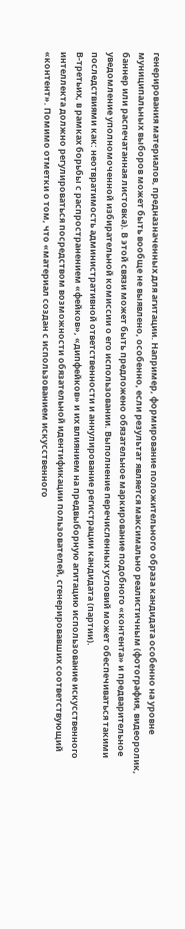генерирования материалов, предназначенных для агитации. Например, формирование положительного образа кандидата особенно на уровне муниципальных выборов может быть вообще не выявлено, особенно, если результат является максимально реалистичным (фотография, видеоролик, баннер или распечатанная листовка). В этой связи может быть предложено обязательное маркирование подобного «контента» и предварительное уведомление уполномоченной избирательной комиссии о его использовании. Выполнение перечисленных условий может обеспечиваться такими последствиями как: неотвратимость административной ответственности и аннулирование регистрации кандидата (партии).
В-третьих, в рамках борьбы с распространением «фейков», «дипфейков» и их влиянием на предвыборную агитацию использование искусственного интеллекта должно регулироваться посредством возможности обязательной идентификации пользователей, сгенерировавших соответствующий «контент». Помимо отметки о том, что «материал создан с использованием искусственного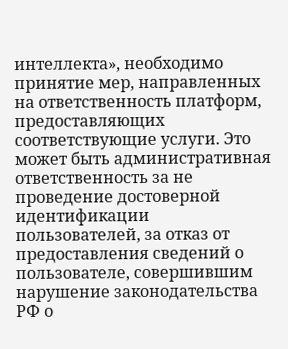интеллекта», необходимо принятие мер, направленных на ответственность платформ, предоставляющих соответствующие услуги. Это может быть административная ответственность за не проведение достоверной идентификации пользователей, за отказ от предоставления сведений о пользователе, совершившим нарушение законодательства РФ о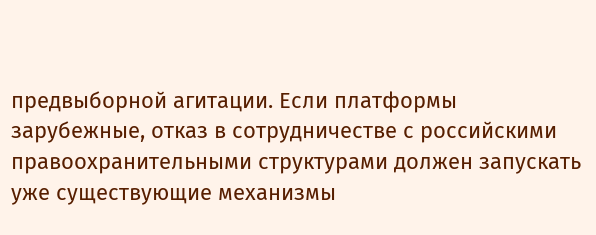предвыборной агитации. Если платформы зарубежные, отказ в сотрудничестве с российскими правоохранительными структурами должен запускать уже существующие механизмы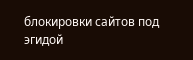блокировки сайтов под эгидой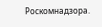Роскомнадзора.